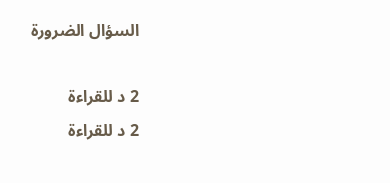السؤال الضرورة

2 د للقراءة
2 د للقراءة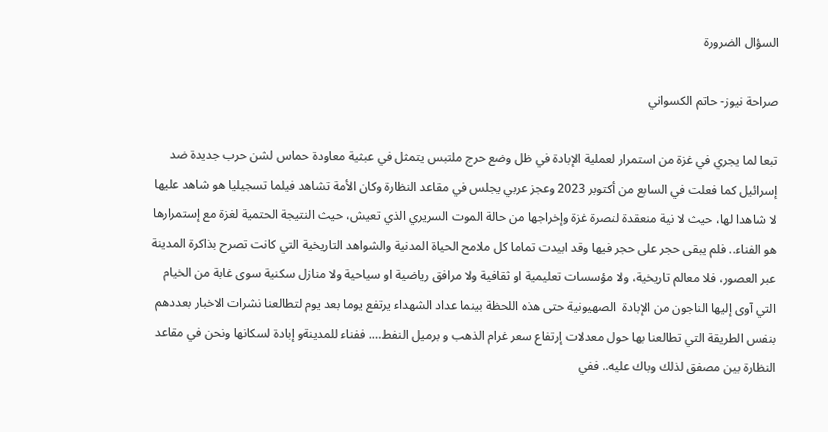السؤال الضرورة

صراحة نيوز- حاتم الكسواني

تبعا لما يجري في غزة من استمرار لعملية الإبادة في ظل وضع حرج ملتبس يتمثل في عبثية معاودة حماس لشن حرب جديدة ضد إسرائيل كما فعلت في السابع من أكتوبر 2023 وعجز عربي يجلس في مقاعد النظارة وكان الأمة تشاهد فيلما تسجيليا هو شاهد عليها لا شاهدا لها، حيث لا نية منعقدة لنصرة غزة وإخراجها من حالة الموت السريري الذي تعيش، حيث النتيجة الحتمية لغزة مع إستمرارها هو الفناء.. فلم يبقى حجر على حجر فيها وقد ابيدت تماما كل ملامح الحياة المدنية والشواهد التاريخية التي كانت تصرح بذاكرة المدينة عبر العصور، فلا معالم تاريخية، ولا مؤسسات تعليمية او ثقافية ولا مرافق رياضية او سياحية ولا منازل سكنية سوى غابة من الخيام التي آوى إليها الناجون من الإبادة  الصهيونية حتى هذه اللحظة بينما عداد الشهداء يرتفع يوما بعد يوم لتطالعنا نشرات الاخبار بعددهم بنفس الطريقة التي تطالعنا بها حول معدلات إرتفاع سعر غرام الذهب و برميل النفط…. ففناء للمدينةو إبادة لسكانها ونحن في مقاعد النظارة بين مصفق لذلك وباك عليه.. ففي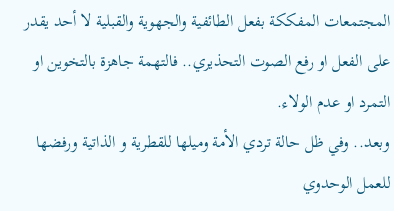المجتمعات المفككة بفعل الطائفية والجهوية والقبلية لا أحد يقدر على الفعل او رفع الصوت التحذيري.. فالتهمة جاهزة بالتخوين او التمرد او عدم الولاء.
وبعد.. وفي ظل حالة تردي الأمة وميلها للقطرية و الذاتية ورفضها للعمل الوحدوي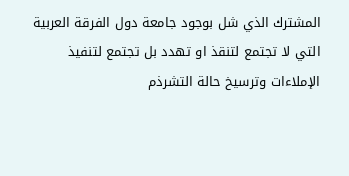المشترك الذي شل بوجود جامعة دول الفرقة العربية التي لا تجتمع لتنقذ او تهدد بل تجتمع لتنفيذ الإملاءات وترسيخ حالة التشرذم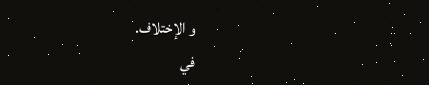و الإختلاف.
في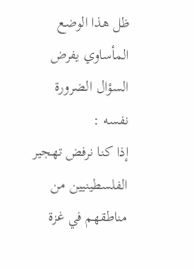ظل هذا الوضع المأساوي يفرض السؤال الضرورة نفسه :
إذا كنا نرفض تهجير الفلسطينيين من مناطقهم في غزة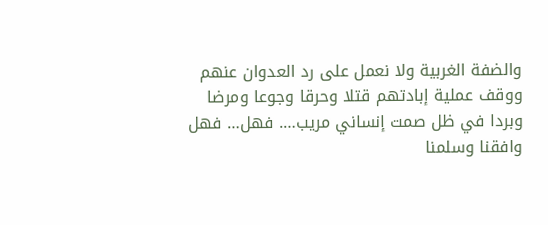والضفة الغربية ولا نعمل على رد العدوان عنهم ووقف عملية إبادتهم قتلا وحرقا وجوعا ومرضا وبردا في ظل صمت إنساني مريب…. فهل… فهل وافقنا وسلمنا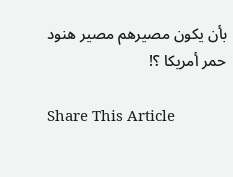بأن يكون مصيرهم مصير هنود حمر أمريكا ؟!

Share This Article